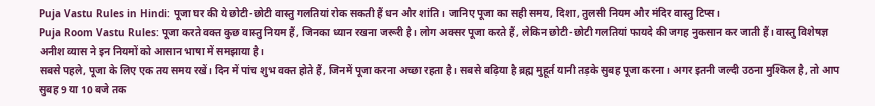Puja Vastu Rules in Hindi: पूजा घर की ये छोटी-छोटी वास्तु गलतियां रोक सकती हैं धन और शांति। जानिए पूजा का सही समय, दिशा, तुलसी नियम और मंदिर वास्तु टिप्स।
Puja Room Vastu Rules: पूजा करते वक्त कुछ वास्तु नियम हैं, जिनका ध्यान रखना जरूरी है। लोग अक्सर पूजा करते हैं, लेकिन छोटी-छोटी गलतियां फायदे की जगह नुकसान कर जाती हैं। वास्तु विशेषज्ञ अनीश व्यास ने इन नियमों को आसान भाषा में समझाया है।
सबसे पहले, पूजा के लिए एक तय समय रखें। दिन में पांच शुभ वक्त होते हैं, जिनमें पूजा करना अच्छा रहता है। सबसे बढ़िया है ब्रह्म मुहूर्त यानी तड़के सुबह पूजा करना। अगर इतनी जल्दी उठना मुश्किल है, तो आप सुबह 9 या 10 बजे तक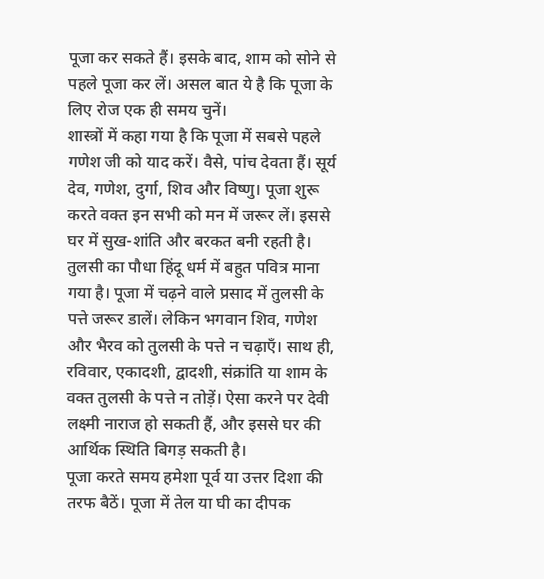पूजा कर सकते हैं। इसके बाद, शाम को सोने से पहले पूजा कर लें। असल बात ये है कि पूजा के लिए रोज एक ही समय चुनें।
शास्त्रों में कहा गया है कि पूजा में सबसे पहले गणेश जी को याद करें। वैसे, पांच देवता हैं। सूर्य देव, गणेश, दुर्गा, शिव और विष्णु। पूजा शुरू करते वक्त इन सभी को मन में जरूर लें। इससे घर में सुख-शांति और बरकत बनी रहती है।
तुलसी का पौधा हिंदू धर्म में बहुत पवित्र माना गया है। पूजा में चढ़ने वाले प्रसाद में तुलसी के पत्ते जरूर डालें। लेकिन भगवान शिव, गणेश और भैरव को तुलसी के पत्ते न चढ़ाएँ। साथ ही, रविवार, एकादशी, द्वादशी, संक्रांति या शाम के वक्त तुलसी के पत्ते न तोड़ें। ऐसा करने पर देवी लक्ष्मी नाराज हो सकती हैं, और इससे घर की आर्थिक स्थिति बिगड़ सकती है।
पूजा करते समय हमेशा पूर्व या उत्तर दिशा की तरफ बैठें। पूजा में तेल या घी का दीपक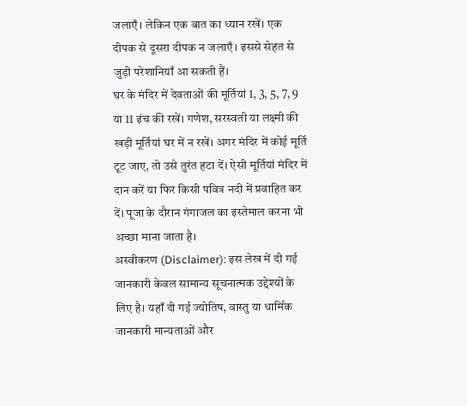जलाएँ। लेकिन एक बात का ध्यान रखें। एक दीपक से दूसरा दीपक न जलाएँ। इससे सेहत से जुड़ी परेशानियाँ आ सकती हैं।
घर के मंदिर में देवताओं की मूर्तियां 1, 3, 5, 7, 9 या 11 इंच की रखें। गणेश, सरस्वती या लक्ष्मी की खड़ी मूर्तियां घर में न रखें। अगर मंदिर में कोई मूर्ति टूट जाए, तो उसे तुरंत हटा दें। ऐसी मूर्तियां मंदिर में दान करें या फिर किसी पवित्र नदी में प्रवाहित कर दें। पूजा के दौरान गंगाजल का इस्तेमाल करना भी अच्छा माना जाता है।
अस्वीकरण (Disclaimer): इस लेख में दी गई जानकारी केवल सामान्य सूचनात्मक उद्देश्यों के लिए है। यहाँ दी गई ज्योतिष, वास्तु या धार्मिक जानकारी मान्यताओं और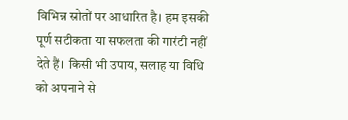विभिन्न स्रोतों पर आधारित है। हम इसकी पूर्ण सटीकता या सफलता की गारंटी नहीं देते हैं। किसी भी उपाय, सलाह या विधि को अपनाने से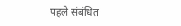पहले संबंधित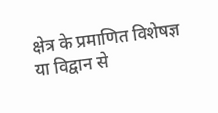क्षेत्र के प्रमाणित विशेषज्ञ या विद्वान से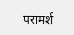परामर्श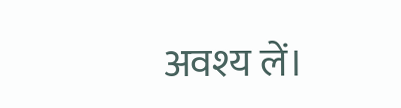अवश्य लें।